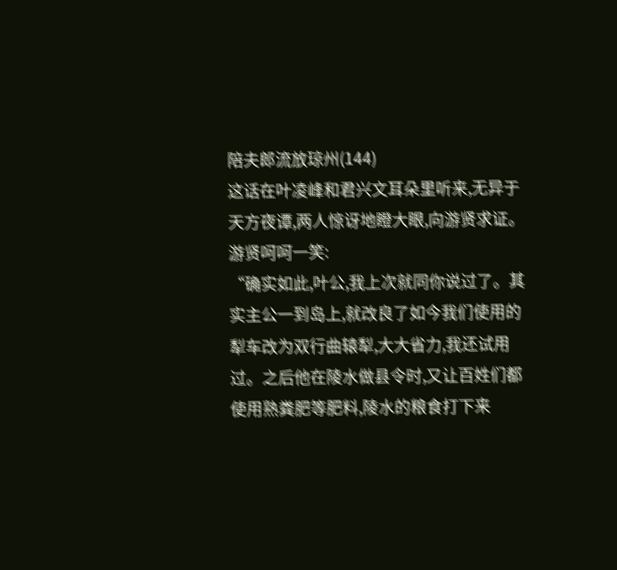陪夫郎流放琼州(144)
这话在叶凌峰和君兴文耳朵里听来,无异于天方夜谭,两人惊讶地瞪大眼,向游贤求证。游贤呵呵一笑:
“确实如此,叶公,我上次就同你说过了。其实主公一到岛上,就改良了如今我们使用的犁车改为双行曲辕犁,大大省力,我还试用过。之后他在陵水做县令时,又让百姓们都使用熟粪肥等肥料,陵水的粮食打下来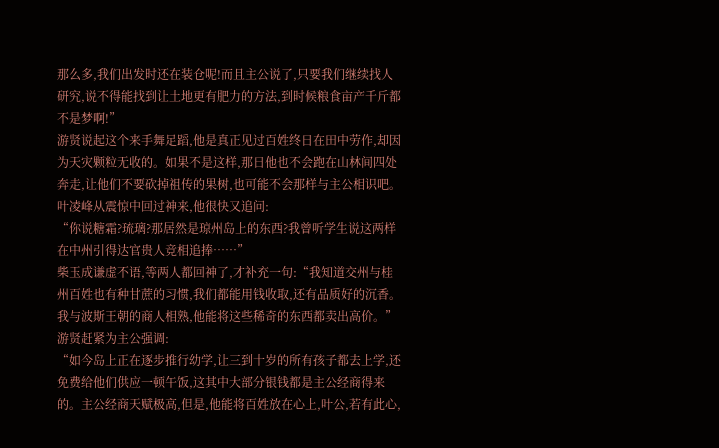那么多,我们出发时还在装仓呢!而且主公说了,只要我们继续找人研究,说不得能找到让土地更有肥力的方法,到时候粮食亩产千斤都不是梦啊!”
游贤说起这个来手舞足蹈,他是真正见过百姓终日在田中劳作,却因为天灾颗粒无收的。如果不是这样,那日他也不会跑在山林间四处奔走,让他们不要砍掉祖传的果树,也可能不会那样与主公相识吧。
叶凌峰从震惊中回过神来,他很快又追问:
“你说糖霜?琉璃?那居然是琼州岛上的东西?我曾听学生说这两样在中州引得达官贵人竞相追捧……”
柴玉成谦虚不语,等两人都回神了,才补充一句:“我知道交州与桂州百姓也有种甘蔗的习惯,我们都能用钱收取,还有品质好的沉香。我与波斯王朝的商人相熟,他能将这些稀奇的东西都卖出高价。”
游贤赶紧为主公强调:
“如今岛上正在逐步推行幼学,让三到十岁的所有孩子都去上学,还免费给他们供应一顿午饭,这其中大部分银钱都是主公经商得来的。主公经商天赋极高,但是,他能将百姓放在心上,叶公,若有此心,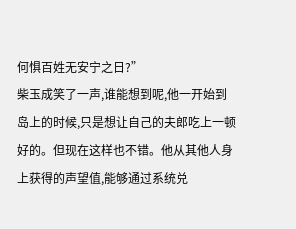何惧百姓无安宁之日?”
柴玉成笑了一声,谁能想到呢,他一开始到岛上的时候,只是想让自己的夫郎吃上一顿好的。但现在这样也不错。他从其他人身上获得的声望值,能够通过系统兑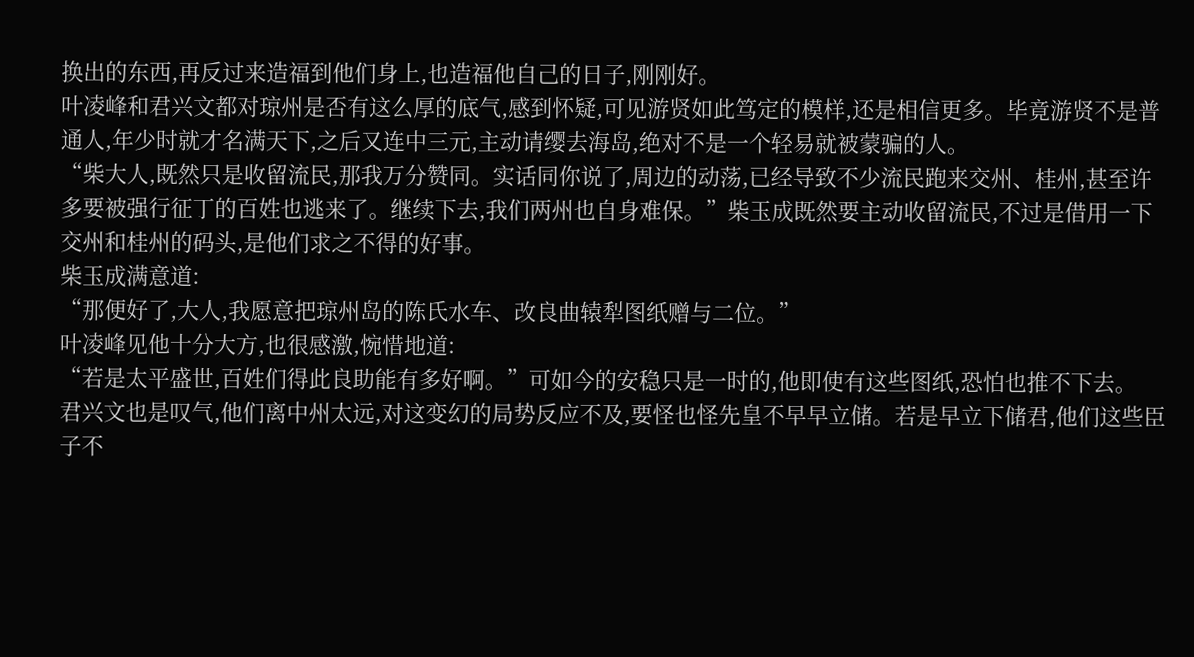换出的东西,再反过来造福到他们身上,也造福他自己的日子,刚刚好。
叶凌峰和君兴文都对琼州是否有这么厚的底气,感到怀疑,可见游贤如此笃定的模样,还是相信更多。毕竟游贤不是普通人,年少时就才名满天下,之后又连中三元,主动请缨去海岛,绝对不是一个轻易就被蒙骗的人。
“柴大人,既然只是收留流民,那我万分赞同。实话同你说了,周边的动荡,已经导致不少流民跑来交州、桂州,甚至许多要被强行征丁的百姓也逃来了。继续下去,我们两州也自身难保。”柴玉成既然要主动收留流民,不过是借用一下交州和桂州的码头,是他们求之不得的好事。
柴玉成满意道:
“那便好了,大人,我愿意把琼州岛的陈氏水车、改良曲辕犁图纸赠与二位。”
叶凌峰见他十分大方,也很感激,惋惜地道:
“若是太平盛世,百姓们得此良助能有多好啊。”可如今的安稳只是一时的,他即使有这些图纸,恐怕也推不下去。
君兴文也是叹气,他们离中州太远,对这变幻的局势反应不及,要怪也怪先皇不早早立储。若是早立下储君,他们这些臣子不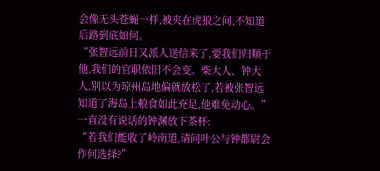会像无头苍蝇一样,被夹在虎狼之间,不知道后路到底如何。
“张智远前日又派人送信来了,要我们归顺于他,我们的官职依旧不会变。柴大人、钟大人,别以为琼州岛地偏就放松了,若被张智远知道了海岛上粮食如此充足,他难免动心。”
一直没有说话的钟渊放下茶杯:
“若我们能收了岭南道,请问叶公与钟都尉会作何选择?”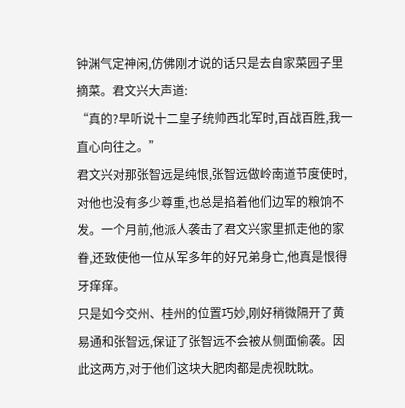钟渊气定神闲,仿佛刚才说的话只是去自家菜园子里摘菜。君文兴大声道:
“真的?早听说十二皇子统帅西北军时,百战百胜,我一直心向往之。”
君文兴对那张智远是纯恨,张智远做岭南道节度使时,对他也没有多少尊重,也总是掐着他们边军的粮饷不发。一个月前,他派人袭击了君文兴家里抓走他的家眷,还致使他一位从军多年的好兄弟身亡,他真是恨得牙痒痒。
只是如今交州、桂州的位置巧妙,刚好稍微隔开了黄易通和张智远,保证了张智远不会被从侧面偷袭。因此这两方,对于他们这块大肥肉都是虎视眈眈。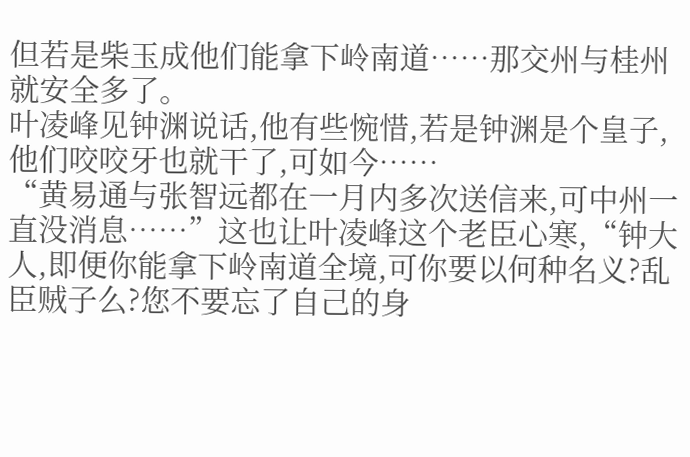但若是柴玉成他们能拿下岭南道……那交州与桂州就安全多了。
叶凌峰见钟渊说话,他有些惋惜,若是钟渊是个皇子,他们咬咬牙也就干了,可如今……
“黄易通与张智远都在一月内多次送信来,可中州一直没消息……”这也让叶凌峰这个老臣心寒,“钟大人,即便你能拿下岭南道全境,可你要以何种名义?乱臣贼子么?您不要忘了自己的身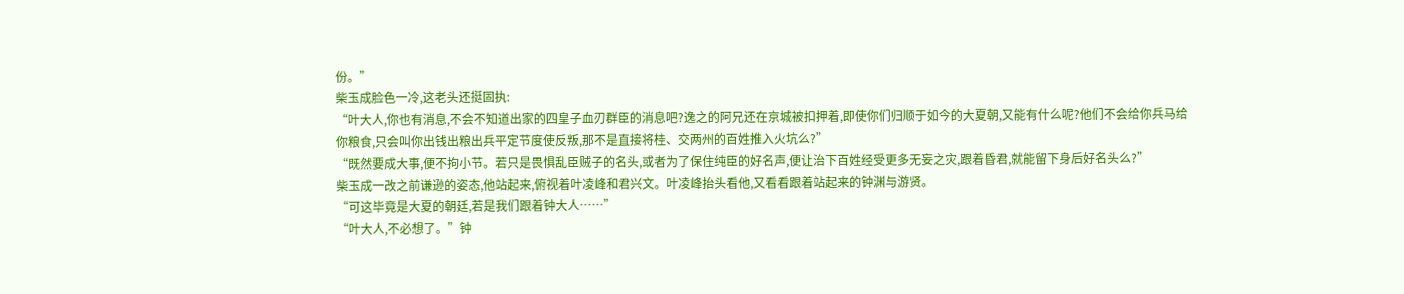份。”
柴玉成脸色一冷,这老头还挺固执:
“叶大人,你也有消息,不会不知道出家的四皇子血刃群臣的消息吧?逸之的阿兄还在京城被扣押着,即使你们归顺于如今的大夏朝,又能有什么呢?他们不会给你兵马给你粮食,只会叫你出钱出粮出兵平定节度使反叛,那不是直接将桂、交两州的百姓推入火坑么?”
“既然要成大事,便不拘小节。若只是畏惧乱臣贼子的名头,或者为了保住纯臣的好名声,便让治下百姓经受更多无妄之灾,跟着昏君,就能留下身后好名头么?”
柴玉成一改之前谦逊的姿态,他站起来,俯视着叶凌峰和君兴文。叶凌峰抬头看他,又看看跟着站起来的钟渊与游贤。
“可这毕竟是大夏的朝廷,若是我们跟着钟大人……”
“叶大人,不必想了。”钟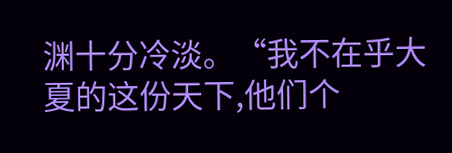渊十分冷淡。“我不在乎大夏的这份天下,他们个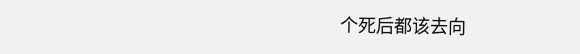个死后都该去向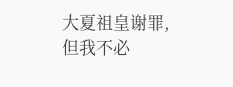大夏祖皇谢罪,但我不必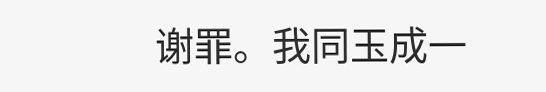谢罪。我同玉成一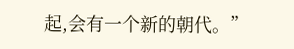起,会有一个新的朝代。”